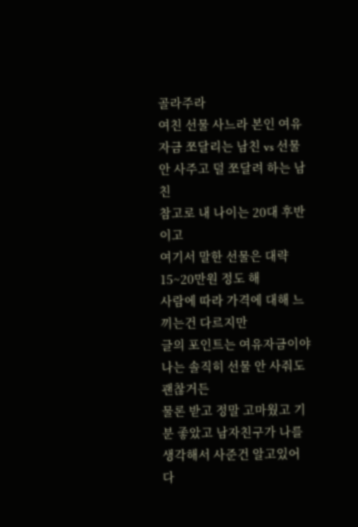골라주라
여친 선물 사느라 본인 여유자금 쪼달리는 남친 vs 선물 안 사주고 덜 쪼달려 하는 남친
참고로 내 나이는 20대 후반이고
여기서 말한 선물은 대략 15~20만원 정도 해
사람에 따라 가격에 대해 느끼는건 다르지만
글의 포인트는 여유자금이야
나는 솔직히 선물 안 사줘도 괜찮거든
물론 받고 정말 고마웠고 기분 좋았고 남자친구가 나를 생각해서 사준건 알고있어
다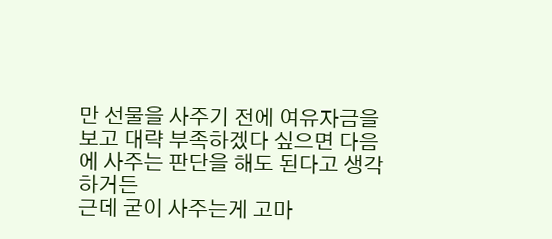만 선물을 사주기 전에 여유자금을 보고 대략 부족하겠다 싶으면 다음에 사주는 판단을 해도 된다고 생각하거든
근데 굳이 사주는게 고마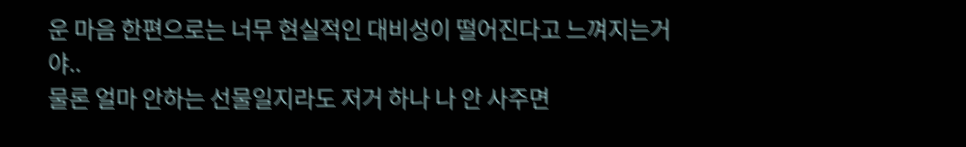운 마음 한편으로는 너무 현실적인 대비성이 떨어진다고 느껴지는거야..
물론 얼마 안하는 선물일지라도 저거 하나 나 안 사주면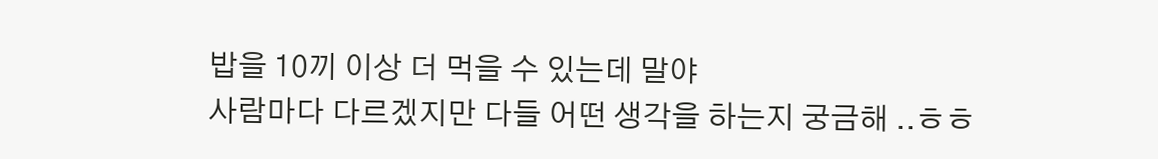밥을 10끼 이상 더 먹을 수 있는데 말야
사람마다 다르겠지만 다들 어떤 생각을 하는지 궁금해 ..ㅎㅎ